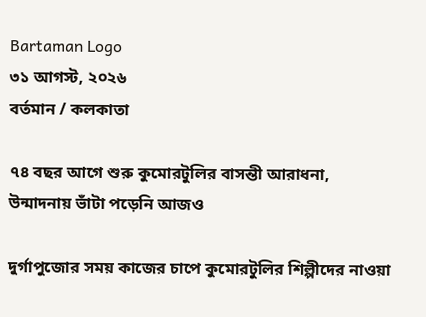Bartaman Logo
৩১ আগস্ট, ২০২৬
বর্তমান / কলকাতা

৭৪ বছর আগে শুরু কুমোরটুলির বাসন্তী আরাধনা, উন্মাদনায় ভাঁটা পড়েনি আজও

দুর্গাপুজোর সময় কাজের চাপে কুমোরটুলির শিল্পীদের নাওয়া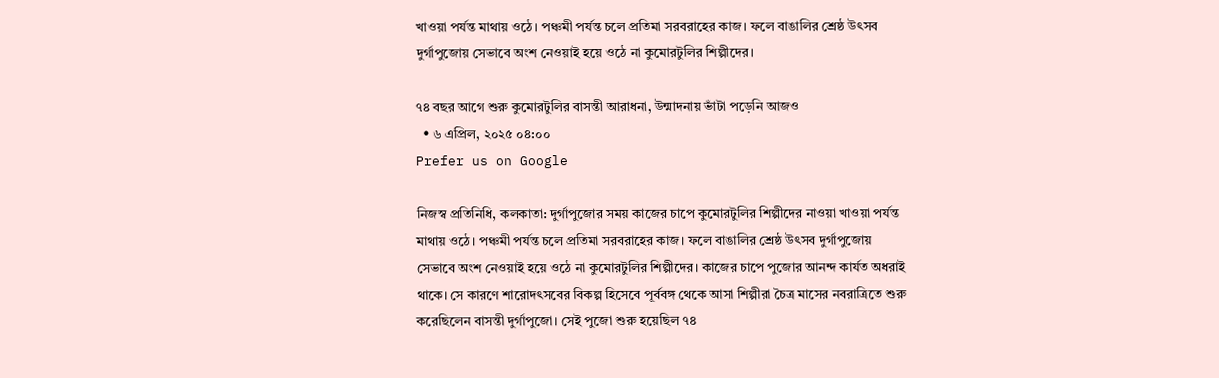খাওয়া পর্যন্ত মাথায় ওঠে। পঞ্চমী পর্যন্ত চলে প্রতিমা সরবরাহের কাজ। ফলে বাঙালির শ্রেষ্ঠ উৎসব দুর্গাপুজোয় সেভাবে অংশ নেওয়াই হয়ে ওঠে না কুমোরটুলির শিল্পীদের।

৭৪ বছর আগে শুরু কুমোরটুলির বাসন্তী আরাধনা, উন্মাদনায় ভাঁটা পড়েনি আজও
  • ৬ এপ্রিল, ২০২৫ ০৪:০০
Prefer us on Google

নিজস্ব প্রতিনিধি, কলকাতা: দুর্গাপুজোর সময় কাজের চাপে কুমোরটুলির শিল্পীদের নাওয়া খাওয়া পর্যন্ত মাথায় ওঠে। পঞ্চমী পর্যন্ত চলে প্রতিমা সরবরাহের কাজ। ফলে বাঙালির শ্রেষ্ঠ উৎসব দুর্গাপুজোয় সেভাবে অংশ নেওয়াই হয়ে ওঠে না কুমোরটুলির শিল্পীদের। কাজের চাপে পুজোর আনন্দ কার্যত অধরাই থাকে। সে কারণে শারোদৎসবের বিকল্প হিসেবে পূর্ববঙ্গ থেকে আসা শিল্পীরা চৈত্র মাসের নবরাত্রিতে শুরু করেছিলেন বাসন্তী দুর্গাপুজো। সেই পুজো শুরু হয়েছিল ৭৪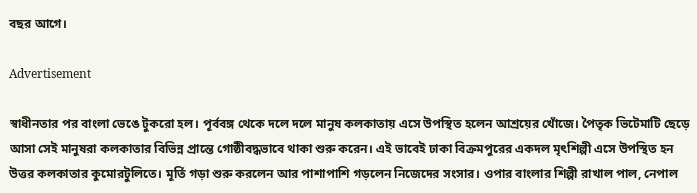বছর আগে।

Advertisement

স্বাধীনতার পর বাংলা ভেঙে টুকরো হল। পূর্ববঙ্গ থেকে দলে দলে মানুষ কলকাতায় এসে উপস্থিত হলেন আশ্রয়ের খোঁজে। পৈতৃক ভিটেমাটি ছেড়ে আসা সেই মানুষরা কলকাতার বিভিন্ন প্রান্তে গোষ্ঠীবদ্ধভাবে থাকা শুরু করেন। এই ভাবেই ঢাকা বিক্রমপুরের একদল মৃৎশিল্পী এসে উপস্থিত হন উত্তর কলকাতার কুমোরটুলিতে। মূর্তি গড়া শুরু করলেন আর পাশাপাশি গড়লেন নিজেদের সংসার। ওপার বাংলার শিল্পী রাখাল পাল, নেপাল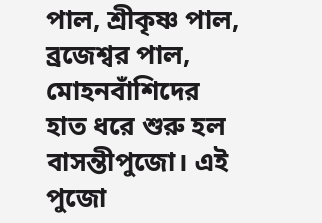পাল, শ্রীকৃষ্ণ পাল, ব্রজেশ্বর পাল, মোহনবাঁশিদের হাত ধরে শুরু হল বাসন্তীপুজো। এই পুজো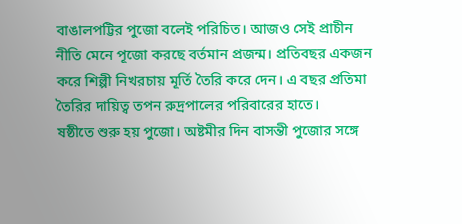বাঙালপট্টির পুজো বলেই পরিচিত। আজও সেই প্রাচীন নীতি মেনে পূজো করছে বর্তমান প্রজন্ম। প্রতিবছর একজন করে শিল্পী নিখরচায় মূর্তি তৈরি করে দেন। এ বছর প্রতিমা তৈরির দায়িত্ব তপন রুদ্রপালের পরিবারের হাতে।
ষষ্ঠীতে শুরু হয় পুজো। অষ্টমীর দিন বাসন্তী পুজোর সঙ্গে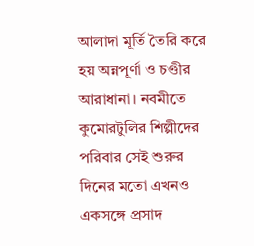আলাদা মূর্তি তৈরি করে হয় অন্নপূর্ণা ও চণ্ডীর আরাধানা। নবমীতে কুমোরটুলির শিল্পীদের পরিবার সেই শুরুর দিনের মতো এখনও একসঙ্গে প্রসাদ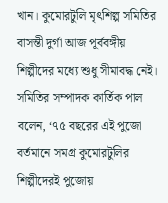খান। কুমোরটুলি মৃৎশিল্প সমিতির বাসন্তী দুর্গা আজ পূর্ববঙ্গীয় শিল্পীদের মধ্যে শুধু সীমাবদ্ধ নেই। সমিতির সম্পাদক কার্তিক পাল বলেন, ‘৭৫ বছরের এই পুজো বর্তমানে সমগ্র কুমোরটুলির শিল্পীদেরই পুজোয়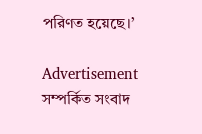পরিণত হয়েছে।’

Advertisement
সম্পর্কিত সংবাদ